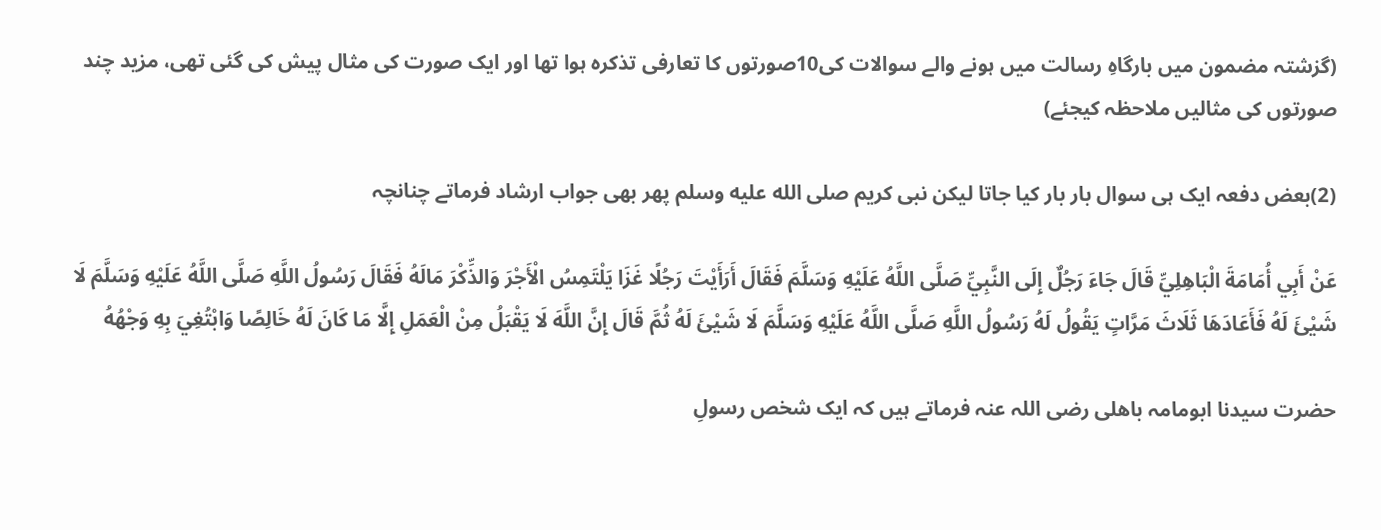(گزشتہ مضمون میں بارگاہِ رسالت میں ہونے والے سوالات کی10صورتوں کا تعارفی تذکرہ ہوا تھا اور ایک صورت کی مثال پیش کی گئی تھی، مزید چند صورتوں کی مثالیں ملاحظہ کیجئے)

(2)بعض دفعہ ایک ہی سوال بار بار کیا جاتا لیکن نبی کریم صلى الله عليه وسلم پھر بھی جواب ارشاد فرماتے چنانچہ

عَنْ أَبِي أُمَامَةَ الْبَاهِلِيِّ قَالَ جَاءَ رَجُلٌ إِلَی النَّبِيِّ صَلَّی اللَّهُ عَلَيْهِ وَسَلَّمَ فَقَالَ أَرَأَيْتَ رَجُلًا غَزَا يَلْتَمِسُ الْأَجْرَ وَالذِّکْرَ مَالَهُ فَقَالَ رَسُولُ اللَّهِ صَلَّی اللَّهُ عَلَيْهِ وَسَلَّمَ لَا شَيْئَ لَهُ فَأَعَادَهَا ثَلَاثَ مَرَّاتٍ يَقُولُ لَهُ رَسُولُ اللَّهِ صَلَّی اللَّهُ عَلَيْهِ وَسَلَّمَ لَا شَيْئَ لَهُ ثُمَّ قَالَ إِنَّ اللَّهَ لَا يَقْبَلُ مِنْ الْعَمَلِ إِلَّا مَا کَانَ لَهُ خَالِصًا وَابْتُغِيَ بِهِ وَجْهُهُ

حضرت سیدنا ابومامہ باھلی رضی اللہ عنہ فرماتے ہیں کہ ایک شخص رسولِ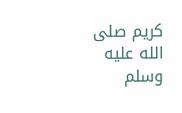کریم صلى الله عليه وسلم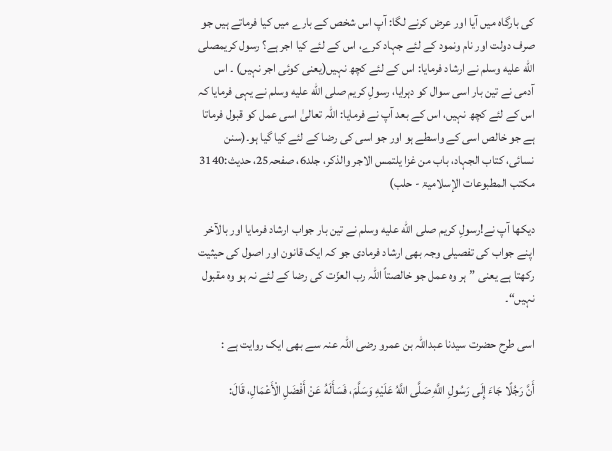کی بارگاہ میں آیا اور عرض کرنے لگا: آپ اس شخص کے بارے میں کیا فرماتے ہیں جو صرف دولت اور نام ونمود کے لئے جہاد کرے، اس کے لئے کیا اجر ہے؟ رسول کریمصلى الله عليه وسلم نے ارشاد فرمایا: اس کے لئے کچھ نہیں(یعنی کوئی اجر نہیں) ۔ اس آدمی نے تین بار اسی سوال کو دہرایا، رسولِ کریم صلى الله عليه وسلم نے یہی فرمایا کہ اس کے لئے کچھ نہیں، اس کے بعد آپ نے فرمایا: اللہ تعالیٰ اسی عمل کو قبول فرماتا ہے جو خالص اسی کے واسطے ہو اور جو اسی کی رضا کے لئے کیا گیا ہو۔(سنن نسائی، کتاب الجہاد، باب من غزا یلتمس الاجر والذکر، جلد6، صفحہ25، حدیث:3140 مكتب المطبوعات الإسلامیۃ - حلب)

دیکھا آپ نے!رسولِ کریم صلى الله عليه وسلم نے تین بار جواب ارشاد فرمایا اور بالآخر اپنے جواب کی تفصیلی وجہ بھی ارشاد فرمادی جو کہ ایک قانون اور اصول کی حیثیت رکھتا ہے یعنی ”ہر وہ عمل جو خالصتاً اللہ رب العزّت کی رضا کے لئے نہ ہو وہ مقبول نہیں“۔

اسی طرح حضرت سیدنا عبداللہ بن عمرو رضی اللہ عنہ سے بھی ایک روایت ہے :

أَنَّ رَجُلًا جَاءَ إِلَى رَسُولِ اللَّهِ صَلَّى اللَّهُ عَلَيْهِ وَسَلَّمَ، فَسَأَلَهُ عَنْ أَفْضَلِ الْأَعْمَالِ، قَالَ: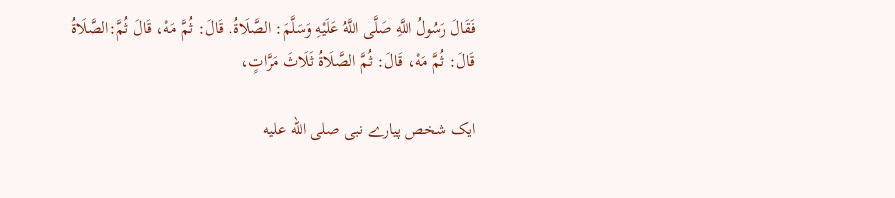فَقَالَ رَسُولُ اللَّهِ صَلَّى اللَّهُ عَلَيْهِ وَسَلَّمَ: الصَّلَاةُ. قَالَ: ثُمَّ مَهْ، قَالَ ثُمَّ:الصَّلَاةُ قَالَ: ثُمَّ مَهْ، قَالَ: ثُمَّ الصَّلَاةُ ثَلَاثَ مَرَّاتٍ،

ایک شخص پیارے نبی صلى الله عليه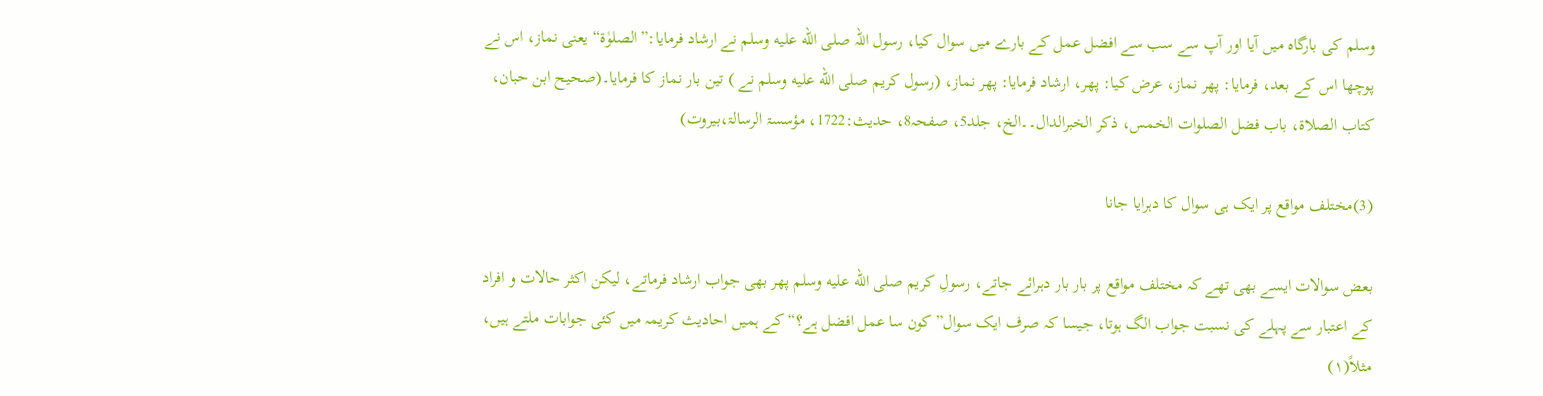وسلم کی بارگاہ میں آیا اور آپ سے سب سے افضل عمل کے بارے میں سوال کیا، رسول اللہ صلى الله عليه وسلم نے ارشاد فرمایا:”الصلوٰۃ“ یعنی نماز، اس نے پوچھا اس کے بعد، فرمایا: پھر نماز، عرض کیا: پھر، ارشاد فرمایا: پھر نماز، (رسول کریم صلى الله عليه وسلم نے ) تین بار نماز کا فرمایا۔(صحیح ابن حبان، کتاب الصلاۃ، باب فضل الصلوات الخمس، ذکر الخبرالدال۔۔الخ، جلد5، صفحہ8، حدیث:1722، مؤسسۃ الرسالۃ،بیروت)

(3)مختلف مواقع پر ایک ہی سوال کا دہرایا جانا

بعض سوالات ایسے بھی تھے کہ مختلف مواقع پر بار بار دہرائے جاتے، رسولِ کریم صلى الله عليه وسلم پھر بھی جواب ارشاد فرماتے، لیکن اکثر حالات و افراد کے اعتبار سے پہلے کی نسبت جواب الگ ہوتا، جیسا کہ صرف ایک سوال”کون سا عمل افضل ہے؟“ کے ہمیں احادیث کریمہ میں کئی جوابات ملتے ہیں، مثلاً(۱)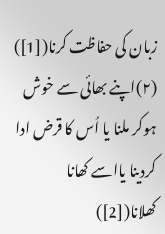زبان کی حفاظت کرنا([1]) (۲)اپنے بھائی سے خوش ہوکر ملنا یا اُس کا قرض ادا کردینا یااسے کھانا کھلانا([2])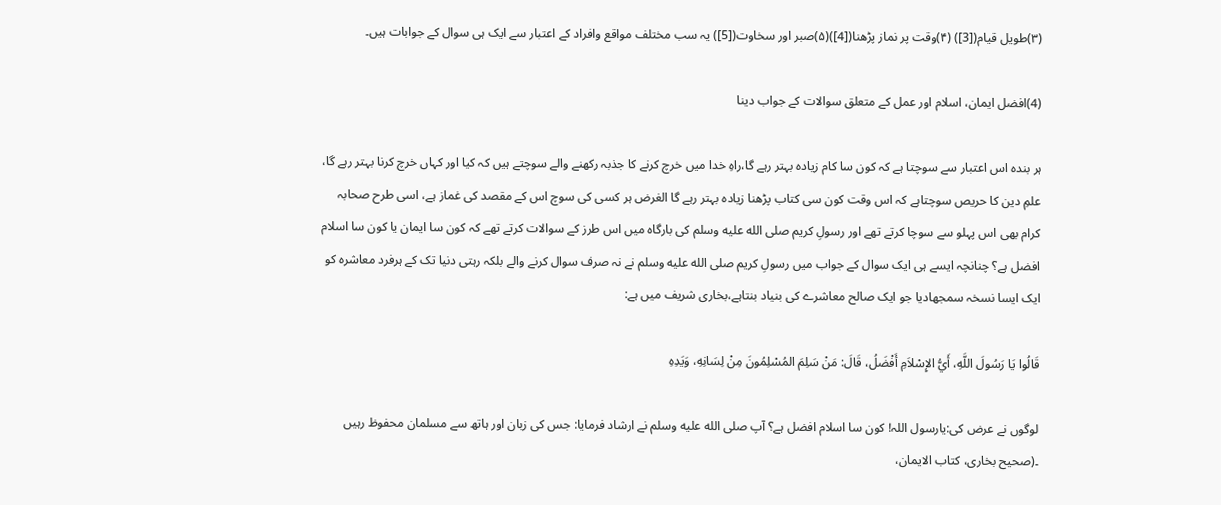(۳)طویل قیام([3]) (۴)وقت پر نماز پڑھنا([4])(۵)صبر اور سخاوت([5]) یہ سب مختلف مواقع وافراد کے اعتبار سے ایک ہی سوال کے جوابات ہیں۔

(4)افضل ایمان، اسلام اور عمل کے متعلق سوالات کے جواب دینا

ہر بندہ اس اعتبار سے سوچتا ہے کہ کون سا کام زیادہ بہتر رہے گا،راہِ خدا میں خرچ کرنے کا جذبہ رکھنے والے سوچتے ہیں کہ کیا اور کہاں خرچ کرنا بہتر رہے گا، علمِ دین کا حریص سوچتاہے کہ اس وقت کون سی کتاب پڑھنا زیادہ بہتر رہے گا الغرض ہر کسی کی سوچ اس کے مقصد کی غماز ہے، اسی طرح صحابہ کرام بھی اس پہلو سے سوچا کرتے تھے اور رسولِ کریم صلى الله عليه وسلم کی بارگاہ میں اس طرز کے سوالات کرتے تھے کہ کون سا ایمان یا کون سا اسلام افضل ہے؟ چنانچہ ایسے ہی ایک سوال کے جواب میں رسولِ کریم صلى الله عليه وسلم نے نہ صرف سوال کرنے والے بلکہ رہتی دنیا تک کے ہرفرد معاشرہ کو ایک ایسا نسخہ سمجھادیا جو ایک صالح معاشرے کی بنیاد بنتاہے،بخاری شریف میں ہے:

قَالُوا يَا رَسُولَ اللَّهِ، أَيُّ الإِسْلاَمِ أَفْضَلُ، قَالَ: مَنْ سَلِمَ المُسْلِمُونَ مِنْ لِسَانِهِ، وَيَدِهِ

لوگوں نے عرض کی:یارسول اللہ! کون سا اسلام افضل ہے؟ آپ صلى الله عليه وسلم نے ارشاد فرمایا: جس کی زبان اور ہاتھ سے مسلمان محفوظ رہیں ۔(صحیح بخاری، کتاب الایمان،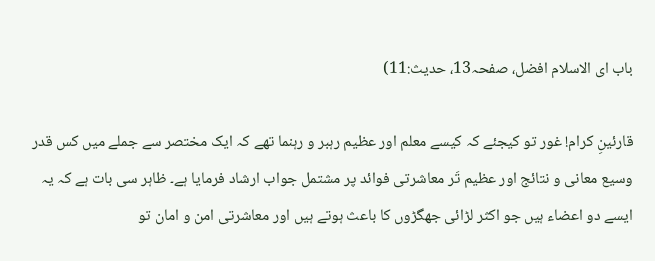باب ای الاسلام افضل، صفحہ13، حدیث:11)

قارئینِ کرام! غور تو کیجئے کہ کیسے معلم اور عظیم رہبر و رہنما تھے کہ ایک مختصر سے جملے میں کس قدر وسیع معانی و نتائج اور عظیم تَر معاشرتی فوائد پر مشتمل جواب ارشاد فرمایا ہے۔ ظاہر سی بات ہے کہ یہ ایسے دو اعضاء ہیں جو اکثر لڑائی جھگڑوں کا باعث ہوتے ہیں اور معاشرتی امن و امان تو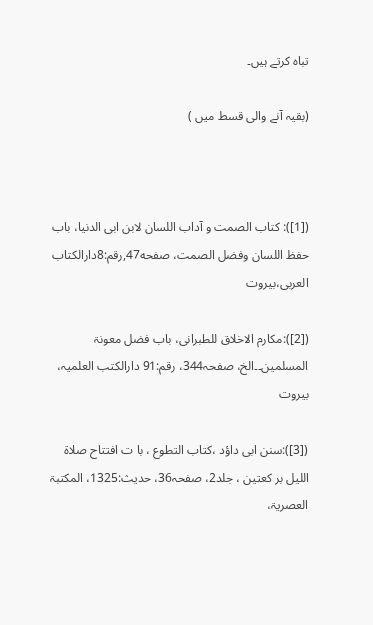تباہ کرتے ہیں۔

(بقیہ آنے والی قسط میں )



([1]): كتاب الصمت و آداب اللسان لابن ابی الدنیا، باب حفظ اللسان وفضل الصمت، صفحه47,رقم:8دارالکتاب العربی،بیروت

([2]):مکارم الاخلاق للطبرانی، باب فضل معونۃ المسلمین۔۔الخ، صفحہ344، رقم:91 دارالکتب العلمیہ، بیروت

([3]):سنن ابی داؤد ،کتاب التطوع ، با ت افتتاح صلاۃ اللیل بر کعتین ، جلد2، صفحہ36، حدیث:1325، المكتبۃ العصريۃ،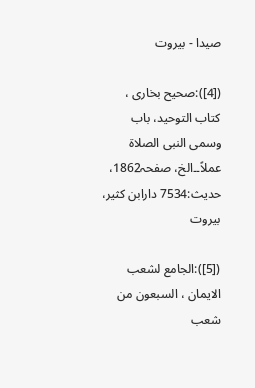صيدا - بيروت

([4]):صحیح بخاری ، کتاب التوحید، باب وسمی النبی الصلاۃ عملاً۔۔الخ، صفحہ1862، حدیث:7534 دارابن کثیر، بیروت

([5]):الجامع لشعب الايمان ، السبعون من شعب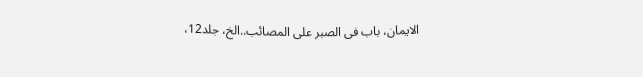الایمان، باب فی الصبر علی المصائب..الخ، جلد12،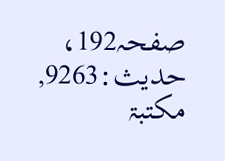صفحہ192، حدیث:9263, مکتبۃ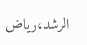الرشد،ریاض